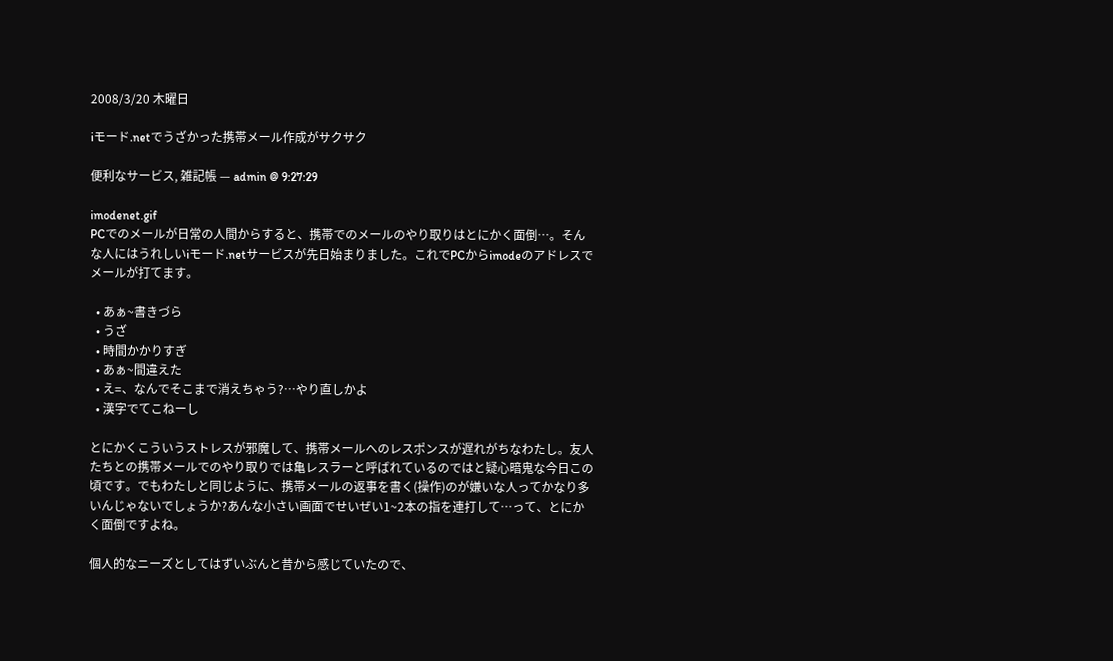2008/3/20 木曜日

iモード.netでうざかった携帯メール作成がサクサク

便利なサービス, 雑記帳 — admin @ 9:27:29

imodenet.gif
PCでのメールが日常の人間からすると、携帯でのメールのやり取りはとにかく面倒…。そんな人にはうれしいiモード.netサービスが先日始まりました。これでPCからimodeのアドレスでメールが打てます。

  • あぁ~書きづら
  • うざ
  • 時間かかりすぎ
  • あぁ~間違えた
  • え=、なんでそこまで消えちゃう?…やり直しかよ
  • 漢字でてこねーし

とにかくこういうストレスが邪魔して、携帯メールへのレスポンスが遅れがちなわたし。友人たちとの携帯メールでのやり取りでは亀レスラーと呼ばれているのではと疑心暗鬼な今日この頃です。でもわたしと同じように、携帯メールの返事を書く(操作)のが嫌いな人ってかなり多いんじゃないでしょうか?あんな小さい画面でせいぜい1~2本の指を連打して…って、とにかく面倒ですよね。

個人的なニーズとしてはずいぶんと昔から感じていたので、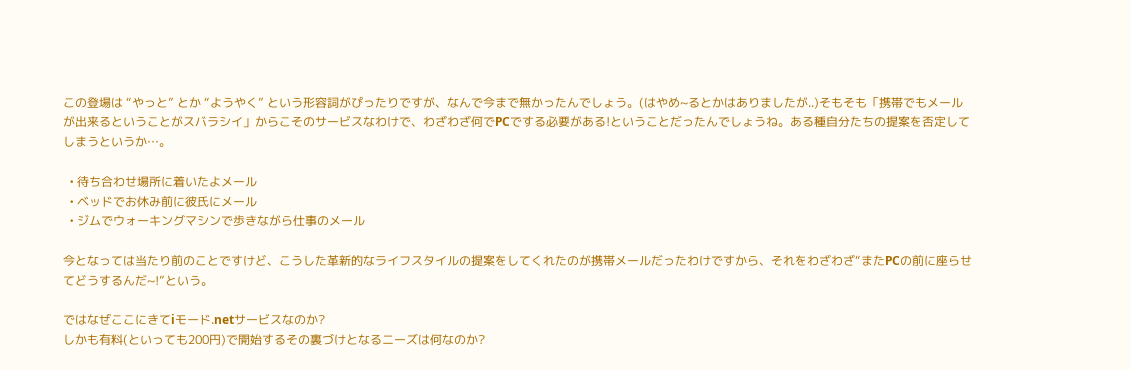この登場は “やっと” とか “ようやく” という形容詞がぴったりですが、なんで今まで無かったんでしょう。(はやめ~るとかはありましたが..)そもそも「携帯でもメールが出来るということがスバラシイ」からこそのサービスなわけで、わざわざ何でPCでする必要がある!ということだったんでしょうね。ある種自分たちの提案を否定してしまうというか…。

  • 待ち合わせ場所に着いたよメール
  • ベッドでお休み前に彼氏にメール
  • ジムでウォーキングマシンで歩きながら仕事のメール

今となっては当たり前のことですけど、こうした革新的なライフスタイルの提案をしてくれたのが携帯メールだったわけですから、それをわざわざ“またPCの前に座らせてどうするんだ~!”という。

ではなぜここにきてiモード.netサービスなのか?
しかも有料(といっても200円)で開始するその裏づけとなるニーズは何なのか?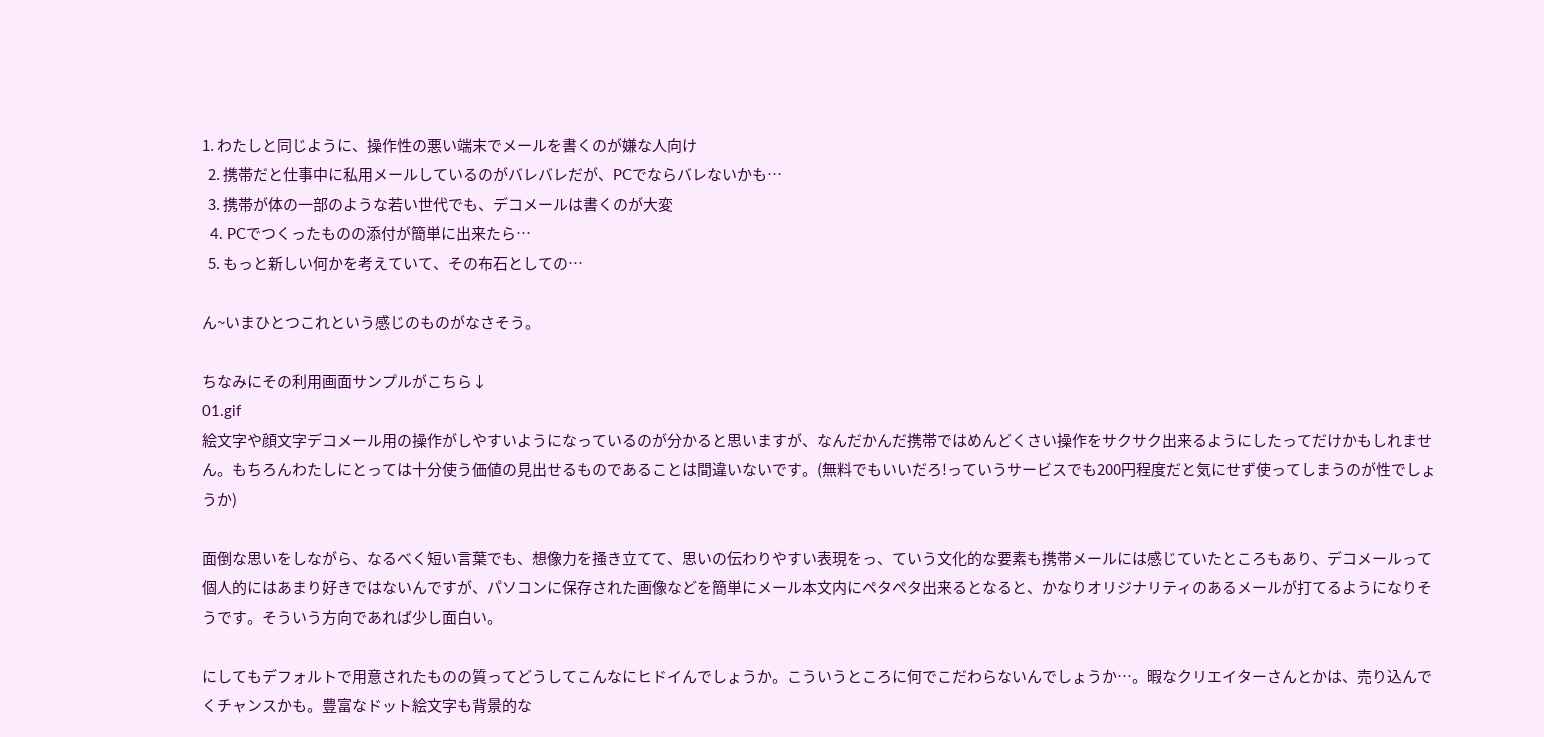1. わたしと同じように、操作性の悪い端末でメールを書くのが嫌な人向け
  2. 携帯だと仕事中に私用メールしているのがバレバレだが、PCでならバレないかも…
  3. 携帯が体の一部のような若い世代でも、デコメールは書くのが大変
  4. PCでつくったものの添付が簡単に出来たら…
  5. もっと新しい何かを考えていて、その布石としての…

ん~いまひとつこれという感じのものがなさそう。

ちなみにその利用画面サンプルがこちら↓
01.gif
絵文字や顔文字デコメール用の操作がしやすいようになっているのが分かると思いますが、なんだかんだ携帯ではめんどくさい操作をサクサク出来るようにしたってだけかもしれません。もちろんわたしにとっては十分使う価値の見出せるものであることは間違いないです。(無料でもいいだろ!っていうサービスでも200円程度だと気にせず使ってしまうのが性でしょうか)

面倒な思いをしながら、なるべく短い言葉でも、想像力を掻き立てて、思いの伝わりやすい表現をっ、ていう文化的な要素も携帯メールには感じていたところもあり、デコメールって個人的にはあまり好きではないんですが、パソコンに保存された画像などを簡単にメール本文内にペタペタ出来るとなると、かなりオリジナリティのあるメールが打てるようになりそうです。そういう方向であれば少し面白い。

にしてもデフォルトで用意されたものの質ってどうしてこんなにヒドイんでしょうか。こういうところに何でこだわらないんでしょうか…。暇なクリエイターさんとかは、売り込んでくチャンスかも。豊富なドット絵文字も背景的な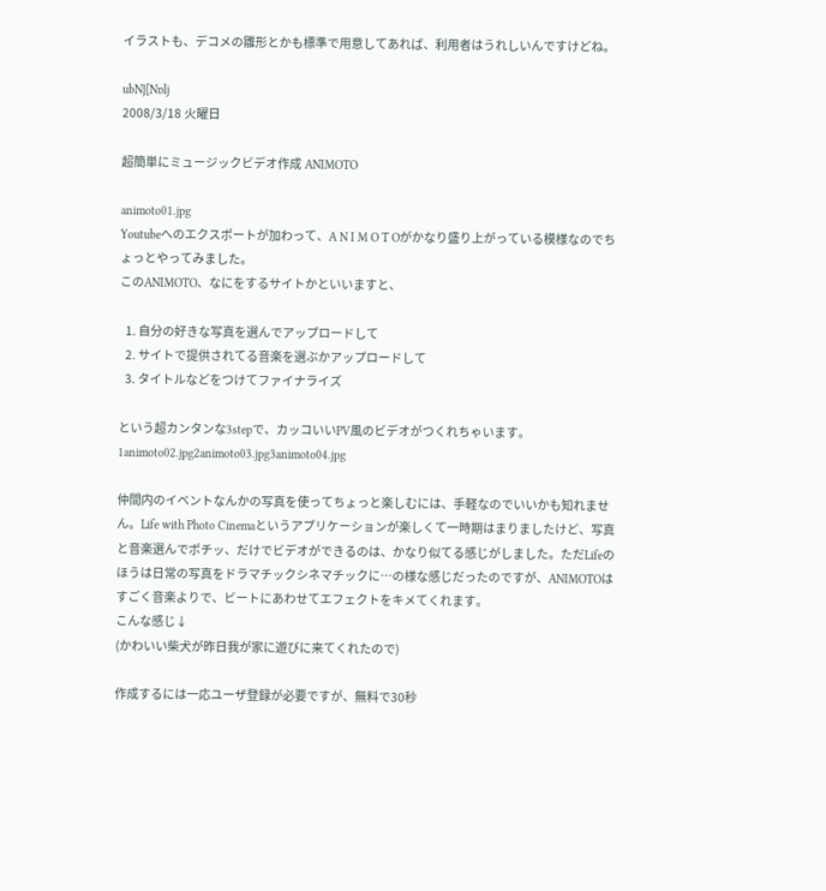イラストも、デコメの雛形とかも標準で用意してあれば、利用者はうれしいんですけどね。

ubN}[Nɒlj
2008/3/18 火曜日

超簡単にミュージックビデオ作成 ANIMOTO

animoto01.jpg
Youtubeへのエクスポートが加わって、A N I M O T Oがかなり盛り上がっている模様なのでちょっとやってみました。
このANIMOTO、なにをするサイトかといいますと、

  1. 自分の好きな写真を選んでアップロードして
  2. サイトで提供されてる音楽を選ぶかアップロードして
  3. タイトルなどをつけてファイナライズ

という超カンタンな3stepで、カッコいいPV風のビデオがつくれちゃいます。
1animoto02.jpg2animoto03.jpg3animoto04.jpg

仲間内のイベントなんかの写真を使ってちょっと楽しむには、手軽なのでいいかも知れません。Life with Photo Cinemaというアプリケーションが楽しくて一時期はまりましたけど、写真と音楽選んでポチッ、だけでビデオができるのは、かなり似てる感じがしました。ただLifeのほうは日常の写真をドラマチックシネマチックに…の様な感じだったのですが、ANIMOTOはすごく音楽よりで、ビートにあわせてエフェクトをキメてくれます。
こんな感じ↓
(かわいい柴犬が昨日我が家に遊びに来てくれたので)

作成するには一応ユーザ登録が必要ですが、無料で30秒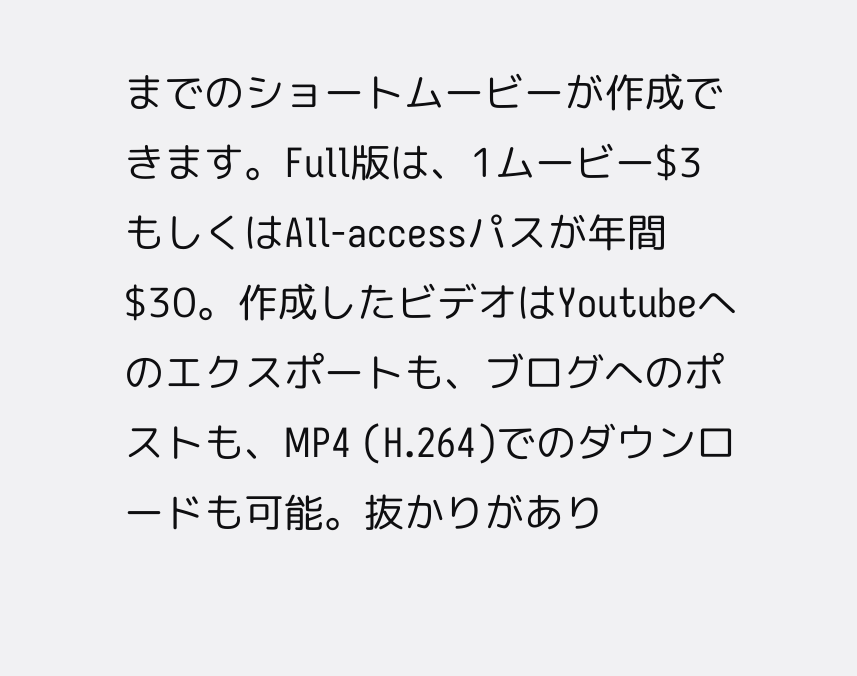までのショートムービーが作成できます。Full版は、1ムービー$3もしくはAll-accessパスが年間$30。作成したビデオはYoutubeへのエクスポートも、ブログへのポストも、MP4 (H.264)でのダウンロードも可能。抜かりがあり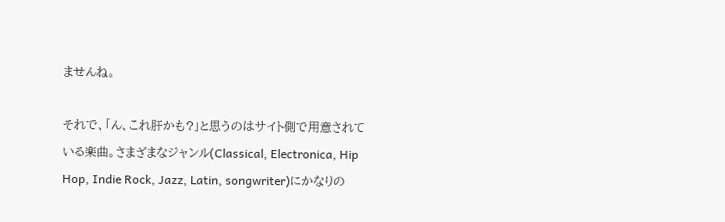ませんね。

それで、「ん、これ肝かも?」と思うのはサイト側で用意されている楽曲。さまざまなジャンル(Classical, Electronica, Hip Hop, Indie Rock, Jazz, Latin, songwriter)にかなりの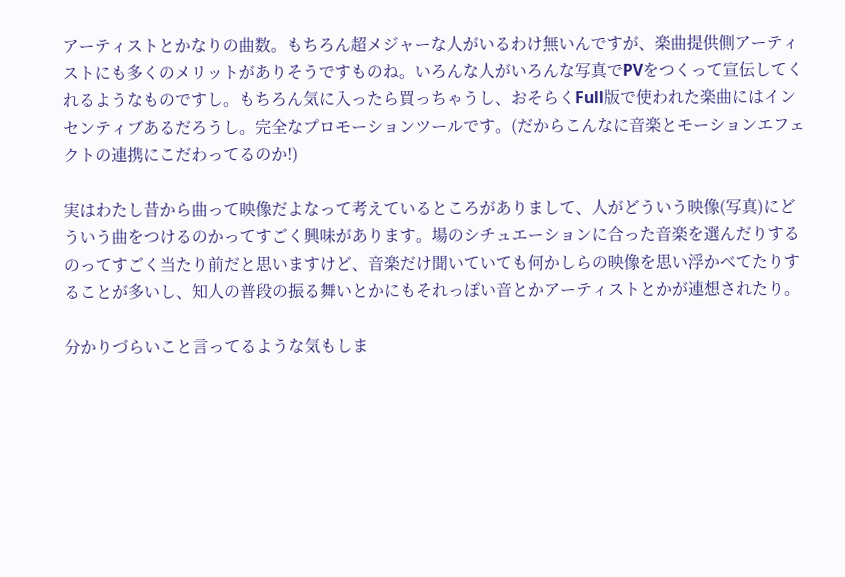アーティストとかなりの曲数。もちろん超メジャーな人がいるわけ無いんですが、楽曲提供側アーティストにも多くのメリットがありそうですものね。いろんな人がいろんな写真でPVをつくって宣伝してくれるようなものですし。もちろん気に入ったら買っちゃうし、おそらくFull版で使われた楽曲にはインセンティブあるだろうし。完全なプロモーションツールです。(だからこんなに音楽とモーションエフェクトの連携にこだわってるのか!)

実はわたし昔から曲って映像だよなって考えているところがありまして、人がどういう映像(写真)にどういう曲をつけるのかってすごく興味があります。場のシチュエーションに合った音楽を選んだりするのってすごく当たり前だと思いますけど、音楽だけ聞いていても何かしらの映像を思い浮かべてたりすることが多いし、知人の普段の振る舞いとかにもそれっぽい音とかアーティストとかが連想されたり。

分かりづらいこと言ってるような気もしま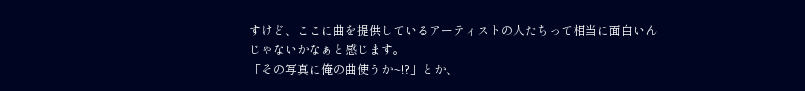すけど、ここに曲を提供しているアーティストの人たちって相当に面白いんじゃないかなぁと感じます。
「その写真に俺の曲使うか~!?」とか、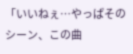「いいねぇ…やっぱそのシーン、この曲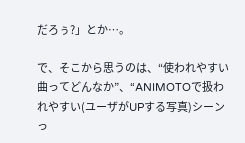だろぅ?」とか…。

で、そこから思うのは、“使われやすい曲ってどんなか”、“ANIMOTOで扱われやすい(ユーザがUPする写真)シーンっ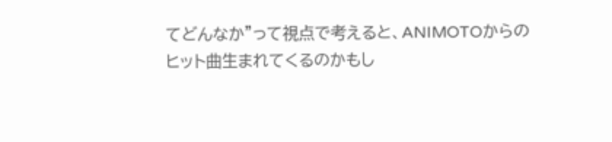てどんなか”って視点で考えると、ANIMOTOからのヒット曲生まれてくるのかもし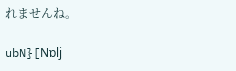れませんね。

ubN}[Nɒlj